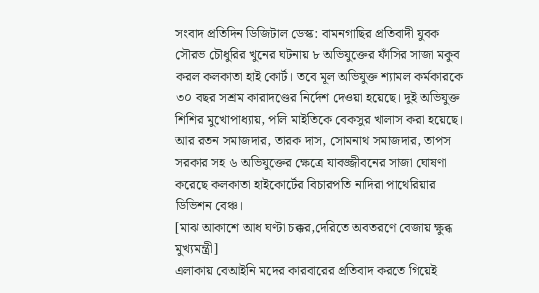সংবাদ প্রতিদিন ডিজিটাল ডেস্ক: বামনগাছির প্রতিবাদী যুবক সৌরভ চৌধুরির খুনের ঘটনায় ৮ অভিযুক্তের ফাঁসির সাজা মকুব করল কলকাতা হাই কোর্ট। তবে মূল অভিযুক্ত শ্যামল কর্মকারকে ৩০ বছর সশ্রম কারাদণ্ডের নির্দেশ দেওয়া হয়েছে। দুই অভিযুক্ত শিশির মুখোপাধ্যায়, পলি মাইতিকে বেকসুর খালাস করা হয়েছে। আর রতন সমাজদার, তারক দাস, সোমনাথ সমাজদার, তাপস সরকার সহ ৬ অভিযুক্তের ক্ষেত্রে যাবজ্জীবনের সাজা ঘোষণা করেছে কলকাতা হাইকোর্টের বিচারপতি নাদিরা পাথেরিয়ার ডিভিশন বেঞ্চ।
[মাঝ আকাশে আধ ঘণ্টা চক্কর,দেরিতে অবতরণে বেজায় ক্ষুব্ধ মুখ্যমন্ত্রী]
এলাকায় বেআইনি মদের কারবারের প্রতিবাদ করতে গিয়েই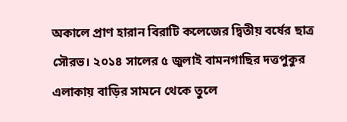অকালে প্রাণ হারান বিরাটি কলেজের দ্বিতীয় বর্ষের ছাত্র সৌরভ। ২০১৪ সালের ৫ জুলাই বামনগাছির দত্তপুকুর এলাকায় বাড়ির সামনে থেকে তুলে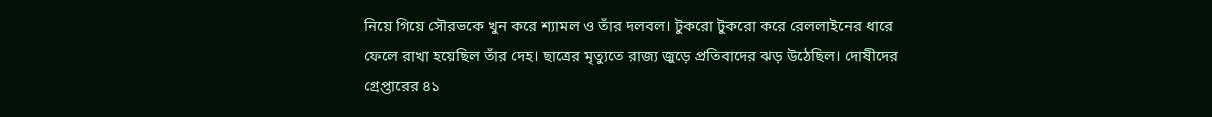নিয়ে গিয়ে সৌরভকে খুন করে শ্যামল ও তাঁর দলবল। টুকরো টুকরো করে রেললাইনের ধারে ফেলে রাখা হয়েছিল তাঁর দেহ। ছাত্রের মৃত্যুতে রাজ্য জুড়ে প্রতিবাদের ঝড় উঠেছিল। দোষীদের গ্রেপ্তারের ৪১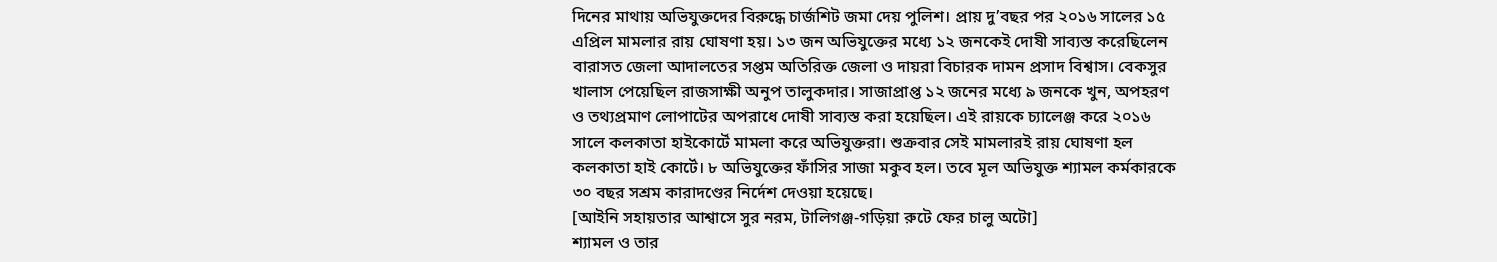দিনের মাথায় অভিযুক্তদের বিরুদ্ধে চার্জশিট জমা দেয় পুলিশ। প্রায় দু’বছর পর ২০১৬ সালের ১৫ এপ্রিল মামলার রায় ঘোষণা হয়। ১৩ জন অভিযুক্তের মধ্যে ১২ জনকেই দোষী সাব্যস্ত করেছিলেন বারাসত জেলা আদালতের সপ্তম অতিরিক্ত জেলা ও দায়রা বিচারক দামন প্রসাদ বিশ্বাস। বেকসুর খালাস পেয়েছিল রাজসাক্ষী অনুপ তালুকদার। সাজাপ্রাপ্ত ১২ জনের মধ্যে ৯ জনকে খুন, অপহরণ ও তথ্যপ্রমাণ লোপাটের অপরাধে দোষী সাব্যস্ত করা হয়েছিল। এই রায়কে চ্যালেঞ্জ করে ২০১৬ সালে কলকাতা হাইকোর্টে মামলা করে অভিযুক্তরা। শুক্রবার সেই মামলারই রায় ঘোষণা হল কলকাতা হাই কোর্টে। ৮ অভিযুক্তের ফাঁসির সাজা মকুব হল। তবে মূল অভিযুক্ত শ্যামল কর্মকারকে ৩০ বছর সশ্রম কারাদণ্ডের নির্দেশ দেওয়া হয়েছে।
[আইনি সহায়তার আশ্বাসে সুর নরম, টালিগঞ্জ-গড়িয়া রুটে ফের চালু অটো]
শ্যামল ও তার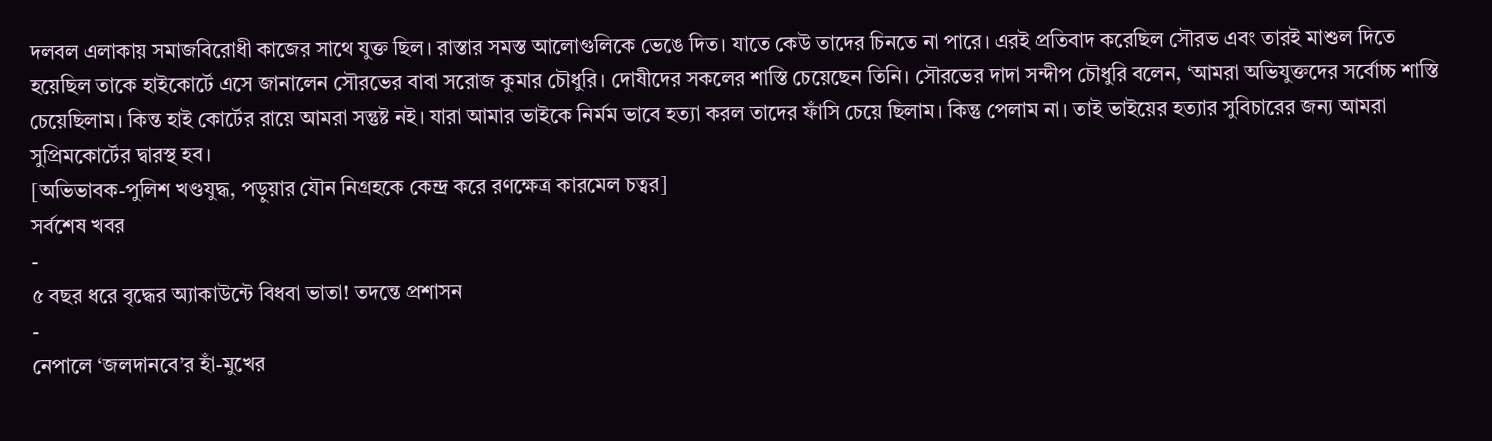দলবল এলাকায় সমাজবিরোধী কাজের সাথে যুক্ত ছিল। রাস্তার সমস্ত আলোগুলিকে ভেঙে দিত। যাতে কেউ তাদের চিনতে না পারে। এরই প্রতিবাদ করেছিল সৌরভ এবং তারই মাশুল দিতে হয়েছিল তাকে হাইকোর্টে এসে জানালেন সৌরভের বাবা সরোজ কুমার চৌধুরি। দোষীদের সকলের শাস্তি চেয়েছেন তিনি। সৌরভের দাদা সন্দীপ চৌধুরি বলেন, ‘আমরা অভিযুক্তদের সর্বোচ্চ শাস্তি চেয়েছিলাম। কিন্ত হাই কোর্টের রায়ে আমরা সন্তুষ্ট নই। যারা আমার ভাইকে নির্মম ভাবে হত্যা করল তাদের ফাঁসি চেয়ে ছিলাম। কিন্তু পেলাম না। তাই ভাইয়ের হত্যার সুবিচারের জন্য আমরা সুপ্রিমকোর্টের দ্বারস্থ হব।
[অভিভাবক-পুলিশ খণ্ডযুদ্ধ, পড়ুয়ার যৌন নিগ্রহকে কেন্দ্র করে রণক্ষেত্র কারমেল চত্বর]
সর্বশেষ খবর
-
৫ বছর ধরে বৃদ্ধের অ্যাকাউন্টে বিধবা ভাতা! তদন্তে প্রশাসন
-
নেপালে ‘জলদানবে’র হাঁ-মুখের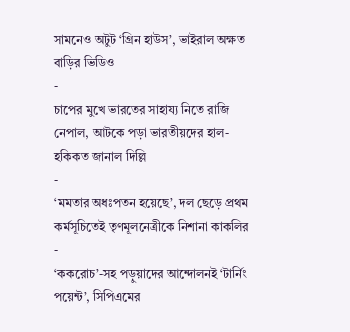সামনেও অটুট ‘গ্রিন হাউস’, ভাইরাল অক্ষত বাড়ির ভিডিও
-
চাপের মুখে ভারতের সাহায্য নিতে রাজি নেপাল, আটকে পড়া ভারতীয়দের হাল-হকিকত জানাল দিল্লি
-
‘মমতার অধঃপতন হয়েছে’, দল ছেড়ে প্রথম কর্মসূচিতেই তৃণমূলনেত্রীকে নিশানা কাকলির
-
‘ককরোচ’-সহ পড়ুয়াদের আন্দোলনই ‘টার্নিং পয়েন্ট’, সিপিএমের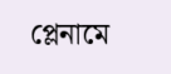প্লেনামে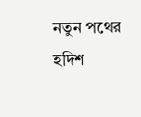নতুন পথের হদিশ